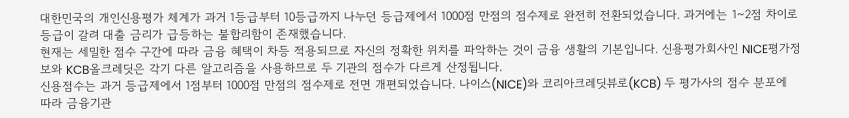대한민국의 개인신용평가 체계가 과거 1등급부터 10등급까지 나누던 등급제에서 1000점 만점의 점수제로 완전히 전환되었습니다. 과거에는 1~2점 차이로 등급이 갈려 대출 금리가 급등하는 불합리함이 존재했습니다.
현재는 세밀한 점수 구간에 따라 금융 혜택이 차등 적용되므로 자신의 정확한 위치를 파악하는 것이 금융 생활의 기본입니다. 신용평가회사인 NICE평가정보와 KCB올크레딧은 각기 다른 알고리즘을 사용하므로 두 기관의 점수가 다르게 산정됩니다.
신용점수는 과거 등급제에서 1점부터 1000점 만점의 점수제로 전면 개편되었습니다. 나이스(NICE)와 코리아크레딧뷰로(KCB) 두 평가사의 점수 분포에 따라 금융기관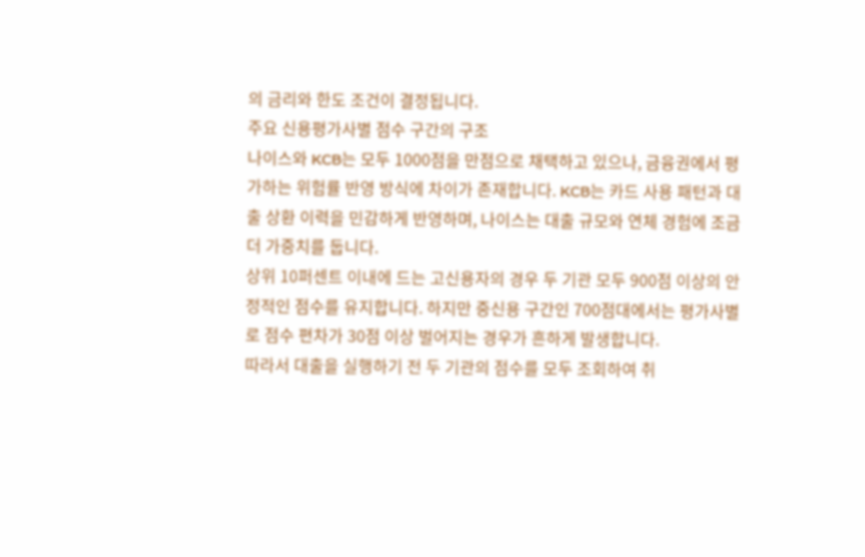의 금리와 한도 조건이 결정됩니다.
주요 신용평가사별 점수 구간의 구조
나이스와 KCB는 모두 1000점을 만점으로 채택하고 있으나, 금융권에서 평가하는 위험률 반영 방식에 차이가 존재합니다. KCB는 카드 사용 패턴과 대출 상환 이력을 민감하게 반영하며, 나이스는 대출 규모와 연체 경험에 조금 더 가중치를 둡니다.
상위 10퍼센트 이내에 드는 고신용자의 경우 두 기관 모두 900점 이상의 안정적인 점수를 유지합니다. 하지만 중신용 구간인 700점대에서는 평가사별로 점수 편차가 30점 이상 벌어지는 경우가 흔하게 발생합니다.
따라서 대출을 실행하기 전 두 기관의 점수를 모두 조회하여 취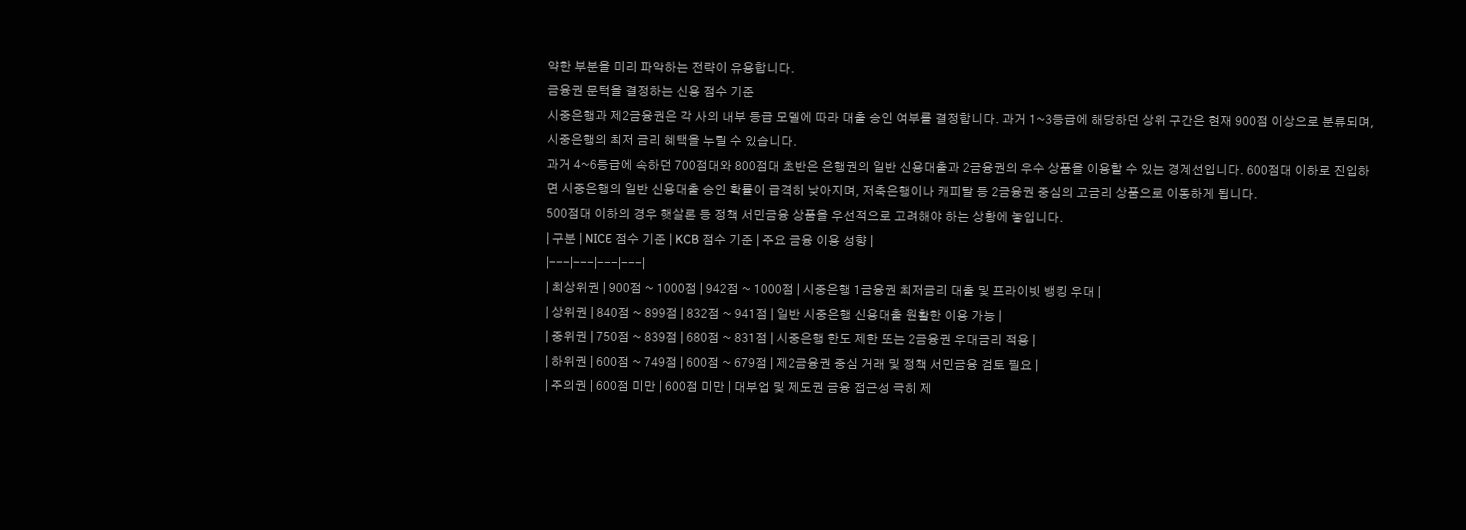약한 부분을 미리 파악하는 전략이 유용합니다.
금융권 문턱을 결정하는 신용 점수 기준
시중은행과 제2금융권은 각 사의 내부 등급 모델에 따라 대출 승인 여부를 결정합니다. 과거 1~3등급에 해당하던 상위 구간은 현재 900점 이상으로 분류되며, 시중은행의 최저 금리 혜택을 누릴 수 있습니다.
과거 4~6등급에 속하던 700점대와 800점대 초반은 은행권의 일반 신용대출과 2금융권의 우수 상품을 이용할 수 있는 경계선입니다. 600점대 이하로 진입하면 시중은행의 일반 신용대출 승인 확률이 급격히 낮아지며, 저축은행이나 캐피탈 등 2금융권 중심의 고금리 상품으로 이동하게 됩니다.
500점대 이하의 경우 햇살론 등 정책 서민금융 상품을 우선적으로 고려해야 하는 상황에 놓입니다.
| 구분 | NICE 점수 기준 | KCB 점수 기준 | 주요 금융 이용 성향 |
|---|---|---|---|
| 최상위권 | 900점 ~ 1000점 | 942점 ~ 1000점 | 시중은행 1금융권 최저금리 대출 및 프라이빗 뱅킹 우대 |
| 상위권 | 840점 ~ 899점 | 832점 ~ 941점 | 일반 시중은행 신용대출 원활한 이용 가능 |
| 중위권 | 750점 ~ 839점 | 680점 ~ 831점 | 시중은행 한도 제한 또는 2금융권 우대금리 적용 |
| 하위권 | 600점 ~ 749점 | 600점 ~ 679점 | 제2금융권 중심 거래 및 정책 서민금융 검토 필요 |
| 주의권 | 600점 미만 | 600점 미만 | 대부업 및 제도권 금융 접근성 극히 제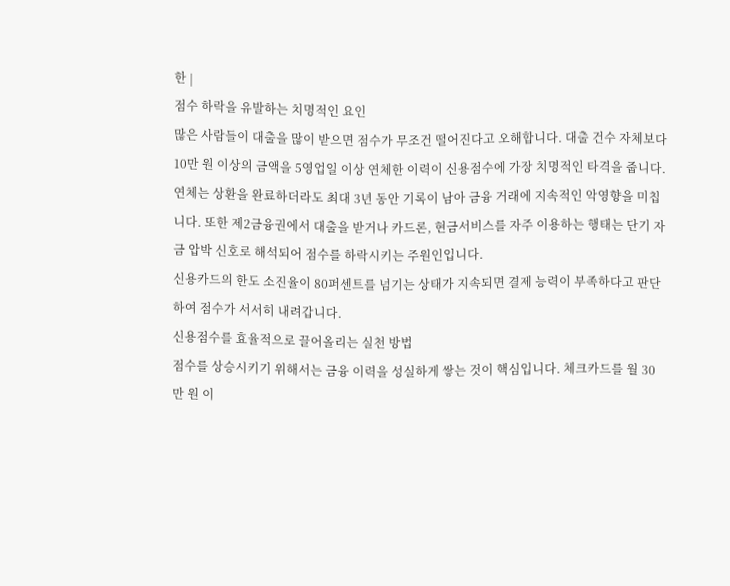한 |
점수 하락을 유발하는 치명적인 요인
많은 사람들이 대출을 많이 받으면 점수가 무조건 떨어진다고 오해합니다. 대출 건수 자체보다 10만 원 이상의 금액을 5영업일 이상 연체한 이력이 신용점수에 가장 치명적인 타격을 줍니다.
연체는 상환을 완료하더라도 최대 3년 동안 기록이 남아 금융 거래에 지속적인 악영향을 미칩니다. 또한 제2금융권에서 대출을 받거나 카드론, 현금서비스를 자주 이용하는 행태는 단기 자금 압박 신호로 해석되어 점수를 하락시키는 주원인입니다.
신용카드의 한도 소진율이 80퍼센트를 넘기는 상태가 지속되면 결제 능력이 부족하다고 판단하여 점수가 서서히 내려갑니다.
신용점수를 효율적으로 끌어올리는 실천 방법
점수를 상승시키기 위해서는 금융 이력을 성실하게 쌓는 것이 핵심입니다. 체크카드를 월 30만 원 이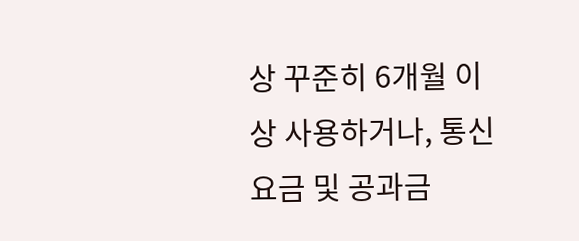상 꾸준히 6개월 이상 사용하거나, 통신요금 및 공과금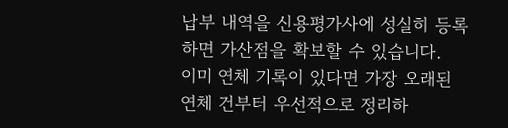납부 내역을 신용평가사에 성실히 등록하면 가산점을 확보할 수 있습니다.
이미 연체 기록이 있다면 가장 오래된 연체 건부터 우선적으로 정리하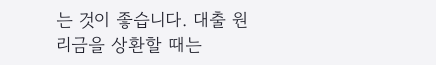는 것이 좋습니다. 대출 원리금을 상환할 때는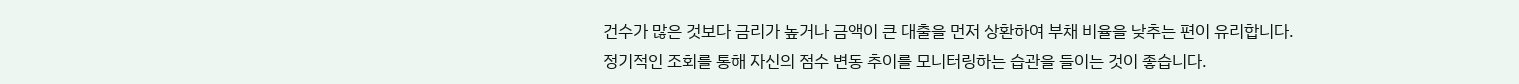건수가 많은 것보다 금리가 높거나 금액이 큰 대출을 먼저 상환하여 부채 비율을 낮추는 편이 유리합니다.
정기적인 조회를 통해 자신의 점수 변동 추이를 모니터링하는 습관을 들이는 것이 좋습니다.